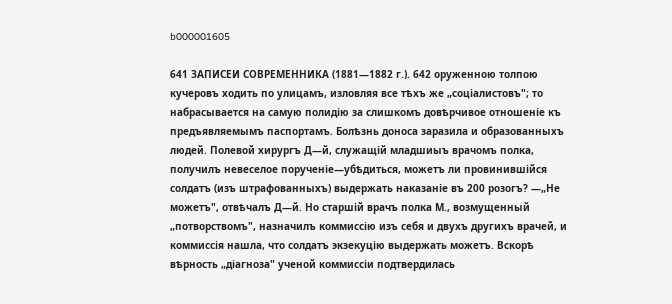b000001605

641 ЗАПИСЕИ СОВРЕМЕННИКА (1881—1882 г.). 642 оруженною толпою кучеровъ ходить по улицамъ, изловляя все тѣхъ же „соціалистовъ"; то набрасывается на самую полидію за слишкомъ довѣрчивое отношеніе къ предъявляемымъ паспортамъ. Болѣзнь доноса заразила и образованныхъ людей. Полевой хирургъ Д—й, служащій младшиыъ врачомъ полка, получилъ невеселое порученіе—убѣдиться, можетъ ли провинившійся солдатъ (изъ штрафованныхъ) выдержать наказаніе въ 200 розогъ? —„Не можетъ", отвѣчалъ Д—й. Но старшій врачъ полка М., возмущенный „потворствомъ", назначилъ коммиссію изъ себя и двухъ другихъ врачей, и коммиссія нашла, что солдатъ экзекуцію выдержать можетъ. Вскорѣ вѣрность „діагноза" ученой коммиссіи подтвердилась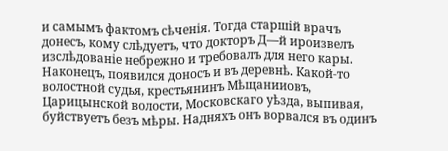и самымъ фактомъ сѣченія. Тогда старшій врачъ донесъ, кому слѣдуетъ, что докторъ Д—й ироизвелъ изслѣдованіе небрежно и требовалъ для него кары. Наконецъ, появился доносъ и въ деревнѣ. Какой-то волостной судья, крестьянинъ Мѣщанииовъ, Царицынской волости, Московскаго уѣзда, выпивая, буйствуетъ безъ мѣры. Надняхъ онъ ворвался въ одинъ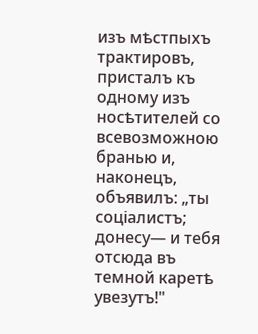изъ мѣстпыхъ трактировъ, присталъ къ одному изъ носѣтителей со всевозможною бранью и, наконецъ, объявилъ: „ты соціалистъ; донесу— и тебя отсюда въ темной каретѣ увезутъ!"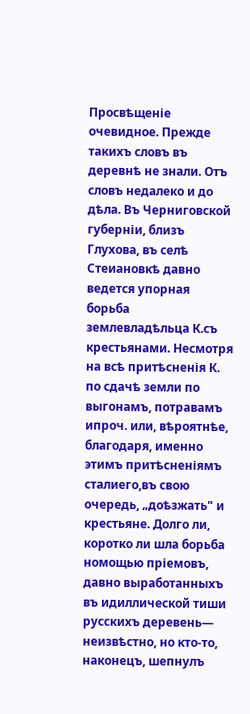Просвѣщеніе очевидное. Прежде такихъ словъ въ деревнѣ не знали. Отъ словъ недалеко и до дѣла. Въ Черниговской губерніи, близъ Глухова, въ селѣ Стеиановкѣ давно ведется упорная борьба землевладѣльца К.съ крестьянами. Несмотря на всѣ притѣсненія К. по сдачѣ земли по выгонамъ, потравамъ ипроч. или, вѣроятнѣе, благодаря, именно этимъ притѣсненіямъ сталиего,въ свою очередь, „доѣзжать" и крестьяне. Долго ли, коротко ли шла борьба номощью пріемовъ, давно выработанныхъ въ идиллической тиши русскихъ деревень— неизвѣстно, но кто-то, наконецъ, шепнулъ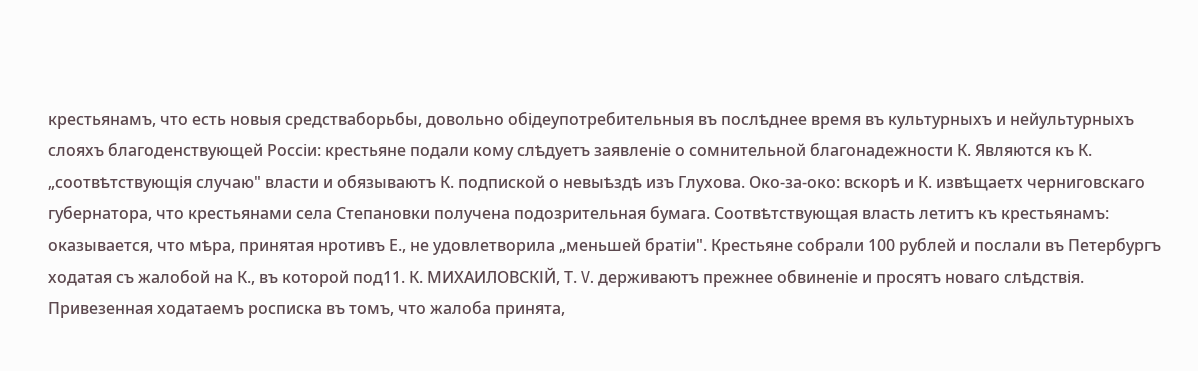крестьянамъ, что есть новыя средстваборьбы, довольно обідеупотребительныя въ послѣднее время въ культурныхъ и нейультурныхъ слояхъ благоденствующей Россіи: крестьяне подали кому слѣдуетъ заявленіе о сомнительной благонадежности К. Являются къ К. „соотвѣтствующія случаю" власти и обязываютъ К. подпиской о невыѣздѣ изъ Глухова. Око-за-око: вскорѣ и К. извѣщаетх черниговскаго губернатора, что крестьянами села Степановки получена подозрительная бумага. Соотвѣтствующая власть летитъ къ крестьянамъ: оказывается, что мѣра, принятая нротивъ Е., не удовлетворила „меньшей братіи". Крестьяне собрали 100 рублей и послали въ Петербургъ ходатая съ жалобой на К., въ которой под11. К. МИХАИЛОВСКІЙ, Т. V. держиваютъ прежнее обвиненіе и просятъ новаго слѣдствія. Привезенная ходатаемъ росписка въ томъ, что жалоба принята,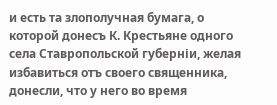и есть та злополучная бумага, о которой донесъ К. Крестьяне одного села Ставропольской губерніи, желая избавиться отъ своего священника, донесли, что у него во время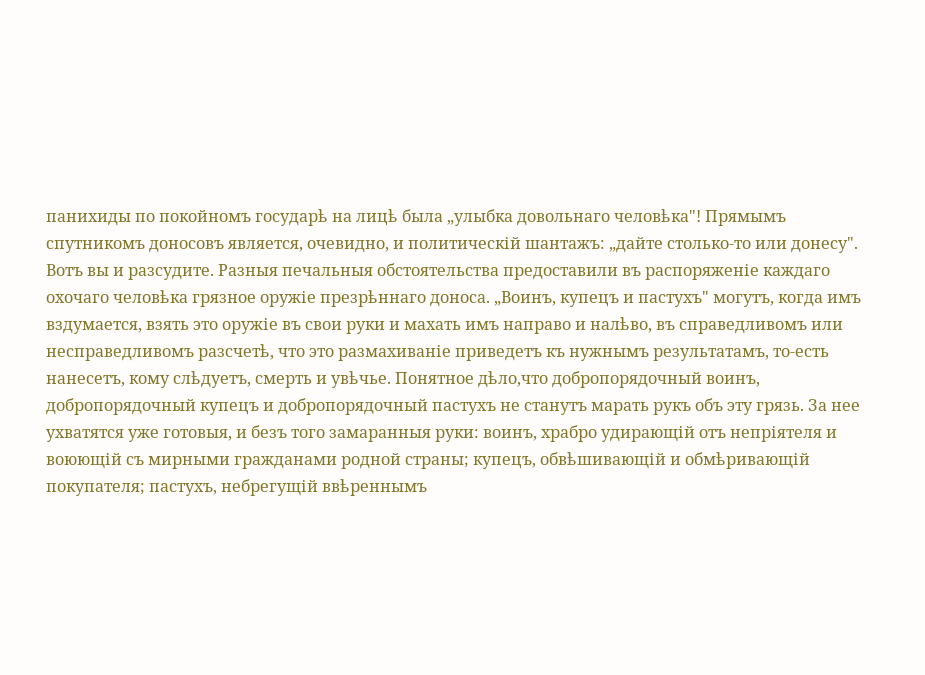панихиды по покойномъ государѣ на лицѣ была „улыбка довольнаго человѣка"! Прямымъ спутникомъ доносовъ является, очевидно, и политическій шантажъ: „дайте столько-то или донесу". Вотъ вы и разсудите. Разныя печальныя обстоятельства предоставили въ распоряженіе каждаго охочаго человѣка грязное оружіе презрѣннаго доноса. „Воинъ, купецъ и пастухъ" могутъ, когда имъ вздумается, взять это оружіе въ свои руки и махать имъ направо и налѣво, въ справедливомъ или несправедливомъ разсчетѣ, что это размахиваніе приведетъ къ нужнымъ результатамъ, то-есть нанесетъ, кому слѣдуетъ, смерть и увѣчье. Понятное дѣло,что добропорядочный воинъ, добропорядочный купецъ и добропорядочный пастухъ не станутъ марать рукъ объ эту грязь. За нее ухватятся уже готовыя, и безъ того замаранныя руки: воинъ, храбро удирающій отъ непріятеля и воюющій съ мирными гражданами родной страны; купецъ, обвѣшивающій и обмѣривающій покупателя; пастухъ, небрегущій ввѣреннымъ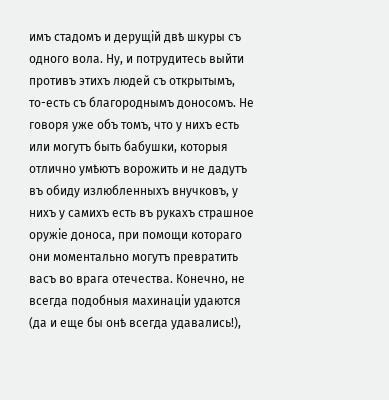имъ стадомъ и дерущій двѣ шкуры съ одного вола. Ну, и потрудитесь выйти противъ этихъ людей съ открытымъ, то-есть съ благороднымъ доносомъ. Не говоря уже объ томъ, что у нихъ есть или могутъ быть бабушки, которыя отлично умѣютъ ворожить и не дадутъ въ обиду излюбленныхъ внучковъ, у нихъ у самихъ есть въ рукахъ страшное оружіе доноса, при помощи котораго они моментально могутъ превратить васъ во врага отечества. Конечно, не всегда подобныя махинаціи удаются (да и еще бы онѣ всегда удавались!),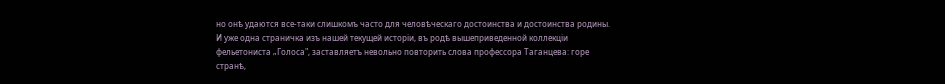но онѣ удаются все-таки слишкомъ часто для человѣческаго достоинства и достоинства родины. И уже одна страничка изъ нашей текущей исторіи, въ родѣ вышеприведенной коллекціи фельетониста „Голоса", заставляетъ невольно повторить слова профессора Таганцева: горе странѣ,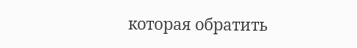которая обратить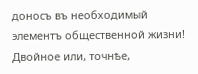доносъ въ необходимый элементъ общественной жизни! Двойное или, точнѣе,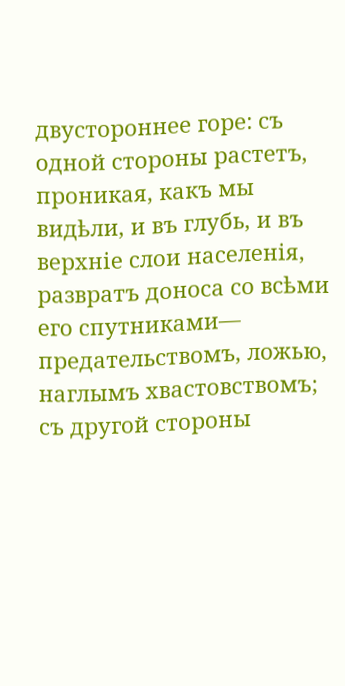двустороннее горе: съ одной стороны растетъ, проникая, какъ мы видѣли, и въ глубь, и въ верхніе слои населенія, развратъ доноса со всѣми его спутниками— предательствомъ, ложью, наглымъ хвастовствомъ; съ другой стороны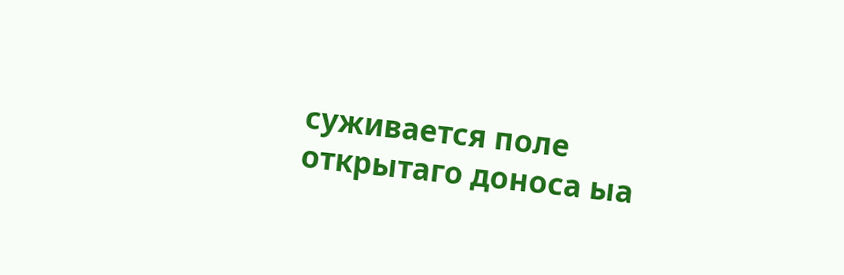суживается поле открытаго доноса ыа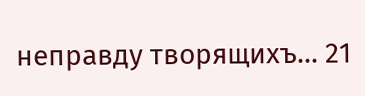неправду творящихъ... 21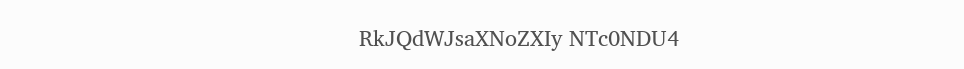RkJQdWJsaXNoZXIy NTc0NDU4